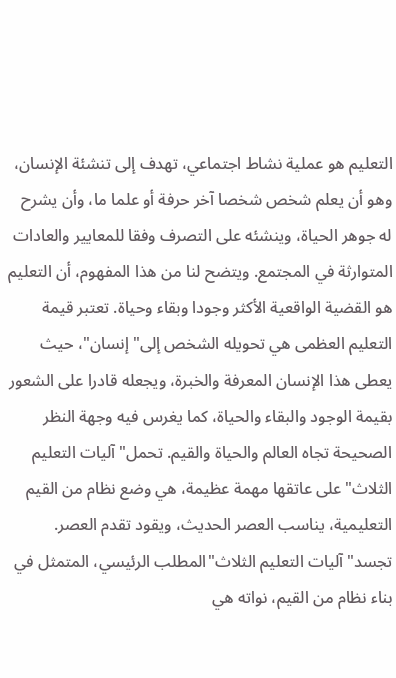التعليم هو عملية نشاط اجتماعي، تهدف إلى تنشئة الإنسان، وهو أن يعلم شخص شخصا آخر حرفة أو علما ما، وأن يشرح له جوهر الحياة، وينشئه على التصرف وفقا للمعايير والعادات المتوارثة في المجتمع. ويتضح لنا من هذا المفهوم، أن التعليم هو القضية الواقعية الأكثر وجودا وبقاء وحياة. تعتبر قيمة التعليم العظمى هي تحويله الشخص إلى"إنسان"، حيث يعطى هذا الإنسان المعرفة والخبرة، ويجعله قادرا على الشعور بقيمة الوجود والبقاء والحياة، كما يغرس فيه وجهة النظر الصحيحة تجاه العالم والحياة والقيم. تحمل"آليات التعليم الثلاث"على عاتقها مهمة عظيمة، هي وضع نظام من القيم التعليمية، يناسب العصر الحديث، ويقود تقدم العصر. تجسد"آليات التعليم الثلاث"المطلب الرئيسي، المتمثل في بناء نظام من القيم، نواته هي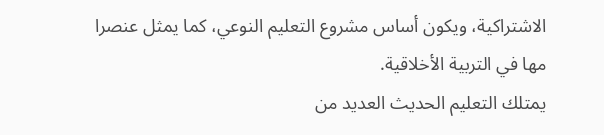الاشتراكية، ويكون أساس مشروع التعليم النوعي، كما يمثل عنصرا مها في التربية الأخلاقية.
يمتلك التعليم الحديث العديد من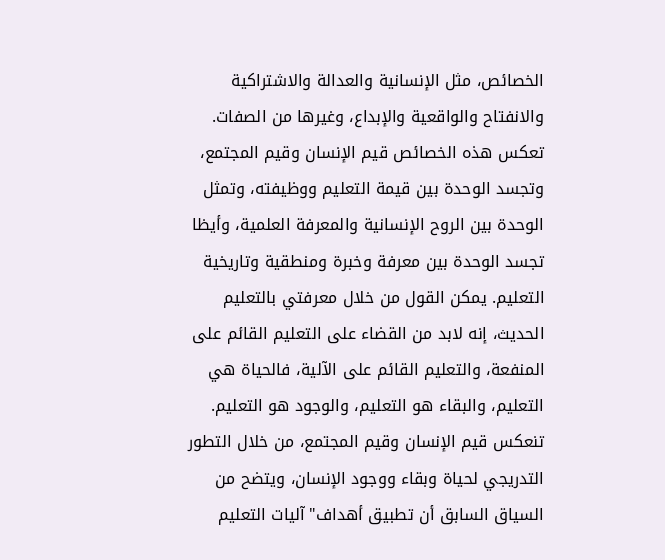الخصائص، مثل الإنسانية والعدالة والاشتراكية والانفتاح والواقعية والإبداع، وغيرها من الصفات. تعكس هذه الخصائص قيم الإنسان وقيم المجتمع، وتجسد الوحدة بين قيمة التعليم ووظيفته، وتمثل الوحدة بين الروح الإنسانية والمعرفة العلمية، وأيظا تجسد الوحدة بين معرفة وخبرة ومنطقية وتاريخية التعليم. يمكن القول من خلال معرفتي بالتعليم الحديث، إنه لابد من القضاء على التعليم القائم على المنفعة، والتعليم القائم على الآلية، فالحياة هي التعليم، والبقاء هو التعليم، والوجود هو التعليم. تنعكس قيم الإنسان وقيم المجتمع، من خلال التطور التدريجي لحياة وبقاء ووجود الإنسان، ويتضح من السياق السابق أن تطبيق أهداف"آليات التعليم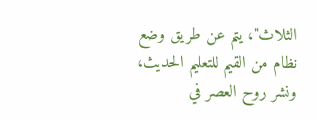الثلاث"، يتم عن طريق وضع نظام من القيم للتعليم الحديث، ونشر روح العصر في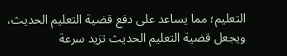التعليم؛ مما يساعد على دفع قضية التعليم الحديث، ويجعل قضية التعليم الحديث تزيد سرعة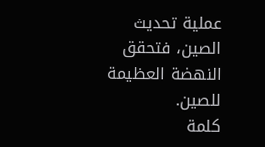عملية تحديث الصين، فتحقق النهضة العظيمة للصين.
كلمة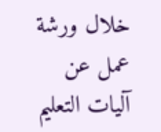خلال ورشة عمل عن آليات التعليم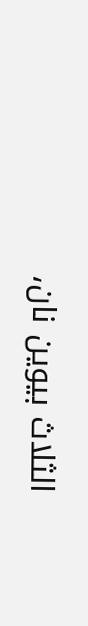الثلاث بيوين نان،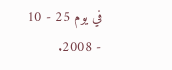في يوم 25 - 10 - 2008.